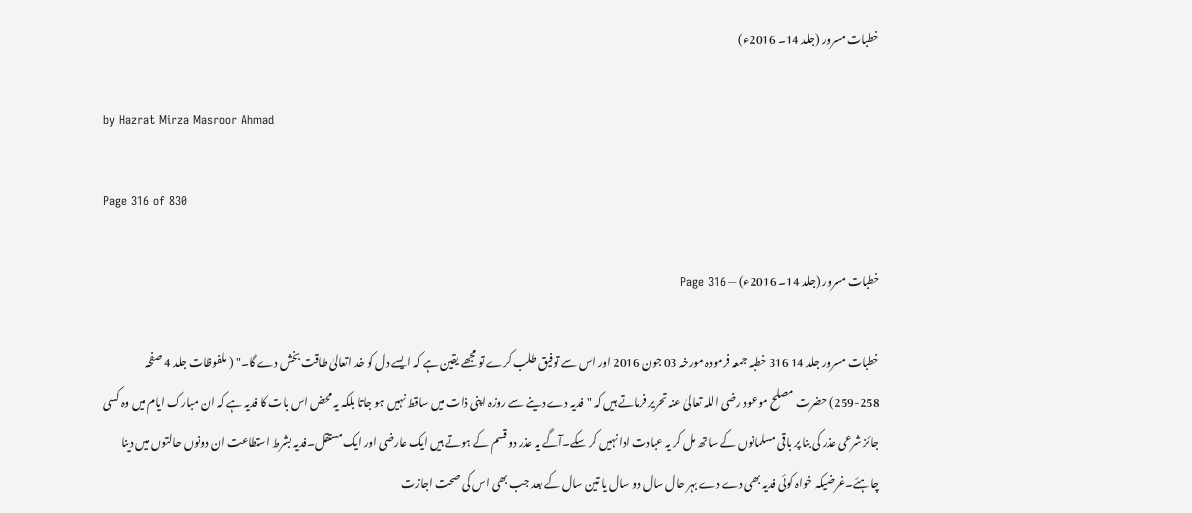خطبات مسرور (جلد 14۔ 2016ء)

by Hazrat Mirza Masroor Ahmad

Page 316 of 830

خطبات مسرور (جلد 14۔ 2016ء) — Page 316

خطبات مسرور جلد 14 316 خطبہ جمعہ فرمودہ مورخہ 03 جون 2016 اور اس سے توفیق طلب کرے تو مجھے یقین ہے کہ ایسے دل کو خد اتعالیٰ طاقت بخش دے گا۔" ( ملفوظات جلد 4 صفحہ 258-259) حضرت مصلح موعود رضی اللہ تعالیٰ عنہ تحریر فرماتے ہیں کہ "فدیہ دے دینے سے روزہ اپنی ذات میں ساقط نہیں ہو جاتا بلکہ یہ محض اس بات کا فدیہ ہے کہ ان مبارک ایام میں وہ کسی جائز شرعی عذر کی بنا پر باقی مسلمانوں کے ساتھ مل کر یہ عبادت ادا نہیں کر سکے۔آگے یہ عذر دو قسم کے ہوتے ہیں ایک عارضی اور ایک مستقل۔فدیہ بشرط استطاعت ان دونوں حالتوں میں دینا چاہئے۔غرضیکہ خواہ کوئی فدیہ بھی دے دے بہر حال سال دو سال یا تین سال کے بعد جب بھی اس کی صحت اجازت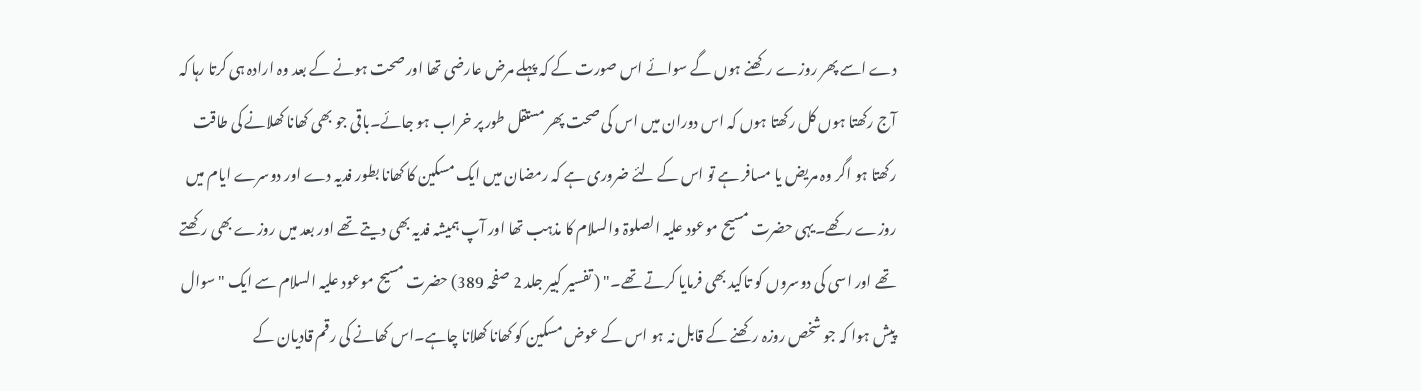دے اسے پھر روزے رکھنے ہوں گے سوائے اس صورت کے کہ پہلے مرض عارضی تھا اور صحت ہونے کے بعد وہ ارادہ ہی کرتا رہا کہ آج رکھتا ہوں کل رکھتا ہوں کہ اس دوران میں اس کی صحت پھر مستقل طور پر خراب ہو جائے۔باقی جو بھی کھانا کھلانے کی طاقت رکھتا ہو اگر وہ مریض یا مسافر ہے تو اس کے لئے ضروری ہے کہ رمضان میں ایک مسکین کا کھانا بطور فدیہ دے اور دوسرے ایام میں روزے رکھے۔یہی حضرت مسیح موعود علیہ الصلوۃ والسلام کا مذہب تھا اور آپ ہمیشہ فدیہ بھی دیتے تھے اور بعد میں روزے بھی رکھتے تھے اور اسی کی دوسروں کو تاکید بھی فرمایا کرتے تھے۔" ( تفسیر کبیر جلد 2 صفحہ 389) حضرت مسیح موعود علیہ السلام سے ایک "سوال پیش ہوا کہ جو شخص روزہ رکھنے کے قابل نہ ہو اس کے عوض مسکین کو کھانا کھلانا چاہے۔اس کھانے کی رقم قادیان کے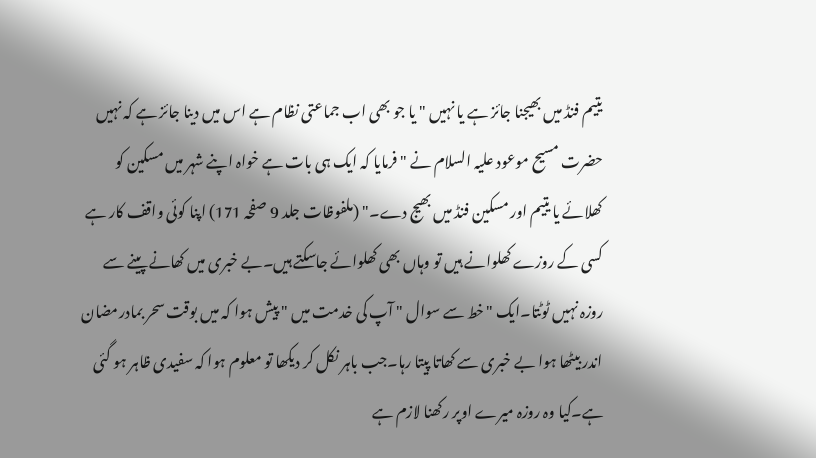یتیم فنڈ میں بھیجنا جائز ہے یا نہیں " یا جو بھی اب جماعتی نظام ہے اس میں دینا جائز ہے کہ نہیں حضرت مسیح موعود علیہ السلام نے " فرمایا کہ ایک ہی بات ہے خواہ اپنے شہر میں مسکین کو کھلائے یا یتیم اور مسکین فنڈ میں بھیج دے۔" (ملفوظات جلد 9 صفحہ 171) اپنا کوئی واقف کار ہے کسی کے روزے کھلوانے ہیں تو وہاں بھی کھلوائے جاسکتے ہیں۔بے خبری میں کھانے پینے سے روزہ نہیں ٹوٹتا۔ایک "خط سے سوال " آپ کی خدمت میں " پیش ہوا کہ میں بوقت سحر بمادرمضان اندر بیٹھا ہوا بے خبری سے کھاتا پیتا رہا۔جب باہر نکل کر دیکھا تو معلوم ہوا کہ سفیدی ظاہر ہو گئی ہے۔کیا وہ روزہ میرے اوپر رکھنا لازم ہے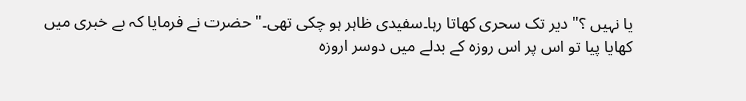یا نہیں ؟" دیر تک سحری کھاتا رہا۔سفیدی ظاہر ہو چکی تھی۔" حضرت نے فرمایا کہ بے خبری میں کھایا پیا تو اس پر اس روزہ کے بدلے میں دوسر اروزہ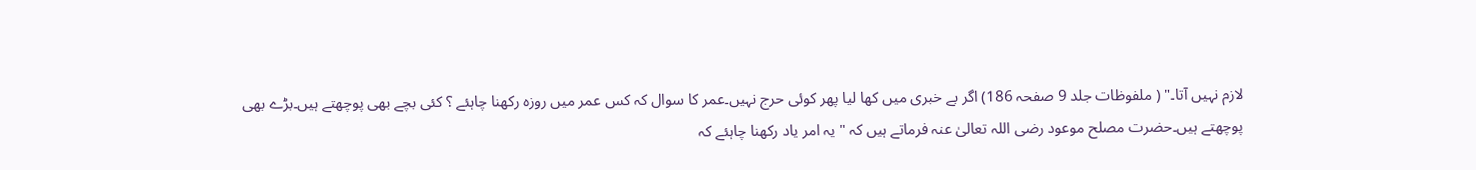لازم نہیں آتا۔" ( ملفوظات جلد 9 صفحہ 186) اگر بے خبری میں کھا لیا پھر کوئی حرج نہیں۔عمر کا سوال کہ کس عمر میں روزہ رکھنا چاہئے ؟ کئی بچے بھی پوچھتے ہیں۔بڑے بھی پوچھتے ہیں۔حضرت مصلح موعود رضی اللہ تعالیٰ عنہ فرماتے ہیں کہ " یہ امر یاد رکھنا چاہئے کہ